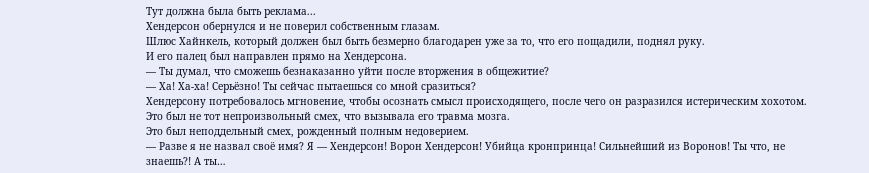Тут должна была быть реклама...
Хендерсон обернулся и не поверил собственным глазам.
Шлюс Хайнкель, который должен был быть безмерно благодарен уже за то, что его пощадили, поднял руку.
И его палец был направлен прямо на Хендерсона.
— Ты думал, что сможешь безнаказанно уйти после вторжения в общежитие?
— Ха! Ха-ха! Серьёзно! Ты сейчас пытаешься со мной сразиться?
Хендерсону потребовалось мгновение, чтобы осознать смысл происходящего, после чего он разразился истерическим хохотом.
Это был не тот непроизвольный смех, что вызывала его травма мозга.
Это был неподдельный смех, рожденный полным недоверием.
— Разве я не назвал своё имя? Я — Хендерсон! Ворон Хендерсон! Убийца кронпринца! Сильнейший из Воронов! Ты что, не знаешь?! А ты…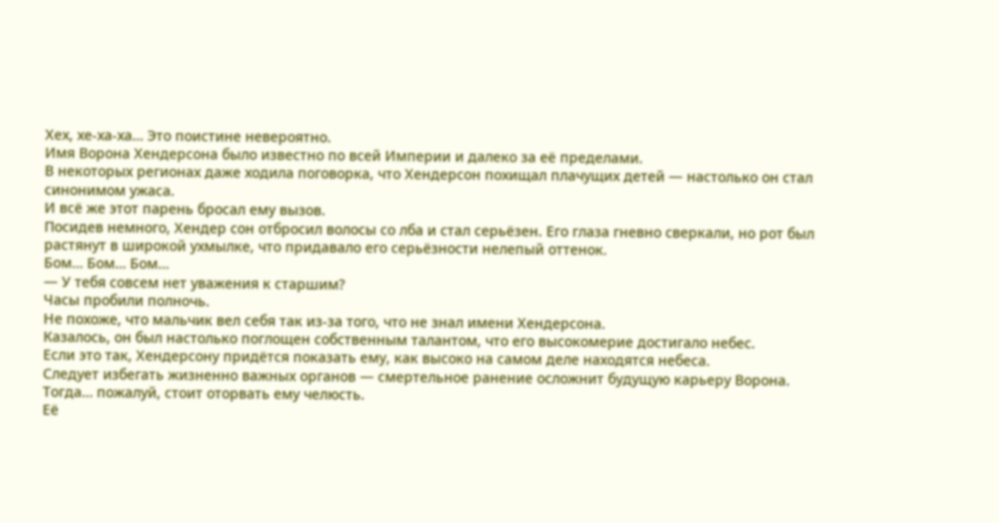Хех, хе-ха-ха… Это поистине невероятно.
Имя Ворона Хендерсона было известно по всей Империи и далеко за её пределами.
В некоторых регионах даже ходила поговорка, что Хендерсон похищал плачущих детей — настолько он стал синонимом ужаса.
И всё же этот парень бросал ему вызов.
Посидев немного, Хендер сон отбросил волосы со лба и стал серьёзен. Его глаза гневно сверкали, но рот был растянут в широкой ухмылке, что придавало его серьёзности нелепый оттенок.
Бом… Бом… Бом…
— У тебя совсем нет уважения к старшим?
Часы пробили полночь.
Не похоже, что мальчик вел себя так из-за того, что не знал имени Хендерсона.
Казалось, он был настолько поглощен собственным талантом, что его высокомерие достигало небес.
Если это так, Хендерсону придётся показать ему, как высоко на самом деле находятся небеса.
Следует избегать жизненно важных органов — смертельное ранение осложнит будущую карьеру Ворона.
Тогда… пожалуй, стоит оторвать ему челюсть.
Её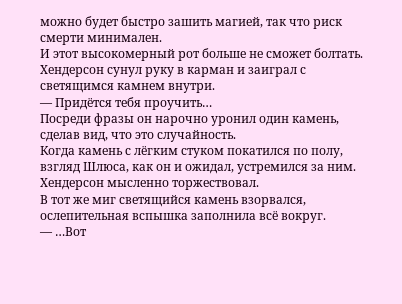можно будет быстро зашить магией, так что риск смерти минимален.
И этот высокомерный рот больше не сможет болтать.
Хендерсон сунул руку в карман и заиграл с светящимся камнем внутри.
— Придётся тебя проучить…
Посреди фразы он нарочно уронил один камень, сделав вид, что это случайность.
Когда камень с лёгким стуком покатился по полу, взгляд Шлюса, как он и ожидал, устремился за ним.
Хендерсон мысленно торжествовал.
В тот же миг светящийся камень взорвался, ослепительная вспышка заполнила всё вокруг.
— …Вот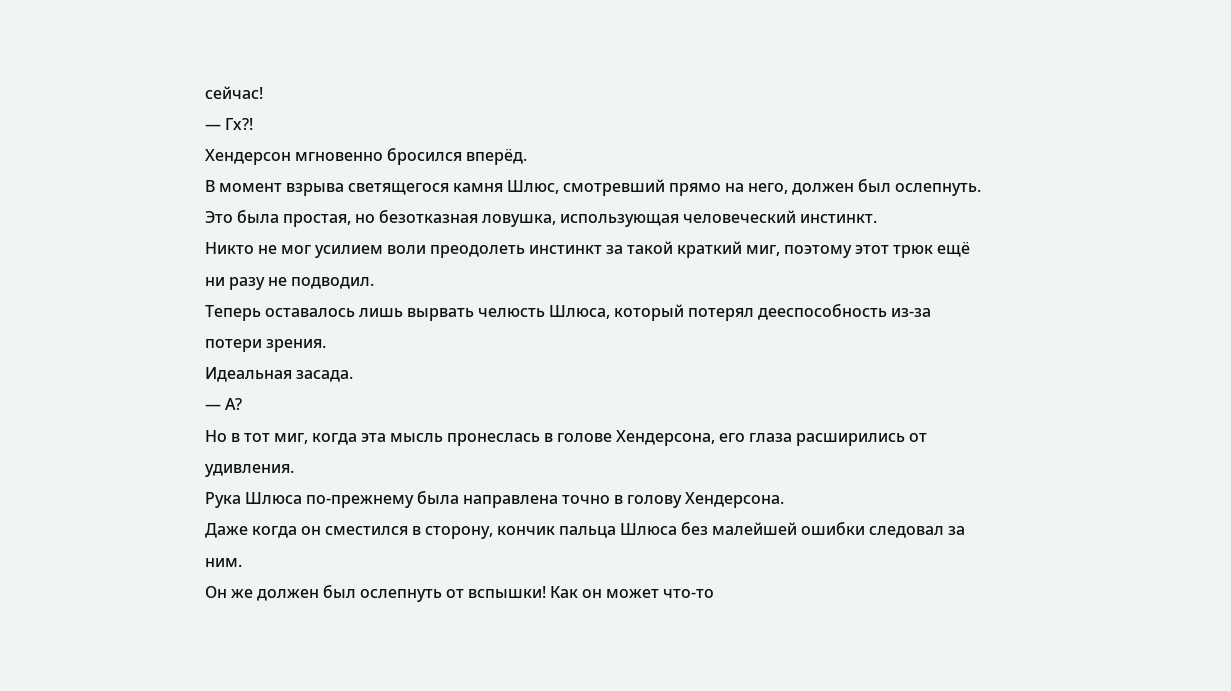сейчас!
— Гх?!
Хендерсон мгновенно бросился вперёд.
В момент взрыва светящегося камня Шлюс, смотревший прямо на него, должен был ослепнуть.
Это была простая, но безотказная ловушка, использующая человеческий инстинкт.
Никто не мог усилием воли преодолеть инстинкт за такой краткий миг, поэтому этот трюк ещё ни разу не подводил.
Теперь оставалось лишь вырвать челюсть Шлюса, который потерял дееспособность из-за потери зрения.
Идеальная засада.
— А?
Но в тот миг, когда эта мысль пронеслась в голове Хендерсона, его глаза расширились от удивления.
Рука Шлюса по-прежнему была направлена точно в голову Хендерсона.
Даже когда он сместился в сторону, кончик пальца Шлюса без малейшей ошибки следовал за ним.
Он же должен был ослепнуть от вспышки! Как он может что-то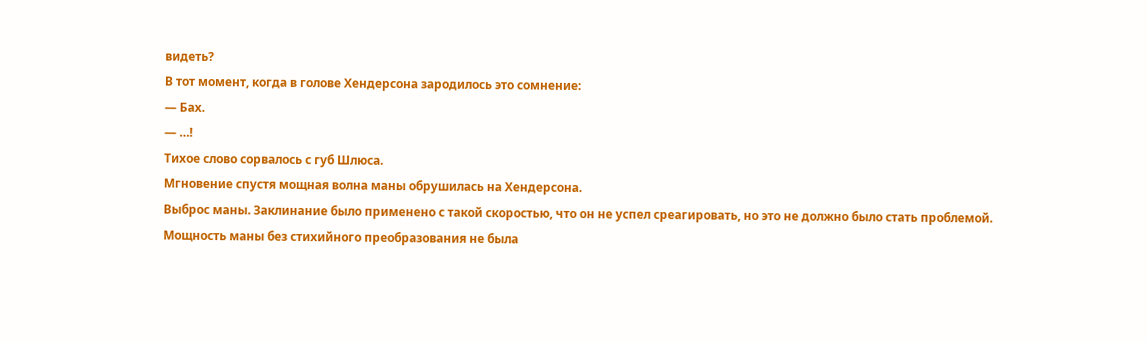видеть?
В тот момент, когда в голове Хендерсона зародилось это сомнение:
— Бах.
— …!
Тихое слово сорвалось с губ Шлюса.
Мгновение спустя мощная волна маны обрушилась на Хендерсона.
Выброс маны. Заклинание было применено с такой скоростью, что он не успел среагировать, но это не должно было стать проблемой.
Мощность маны без стихийного преобразования не была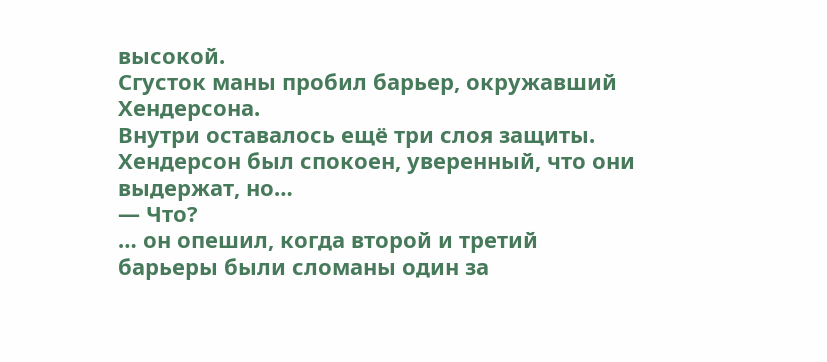высокой.
Сгусток маны пробил барьер, окружавший Хендерсона.
Внутри оставалось ещё три слоя защиты.
Хендерсон был спокоен, уверенный, что они выдержат, но…
— Что?
… он опешил, когда второй и третий барьеры были сломаны один за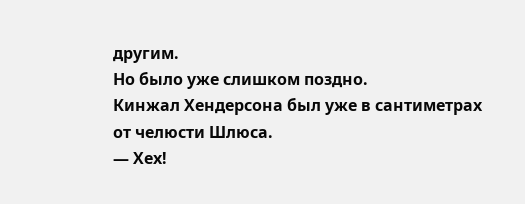другим.
Но было уже слишком поздно.
Кинжал Хендерсона был уже в сантиметрах от челюсти Шлюса.
— Хех!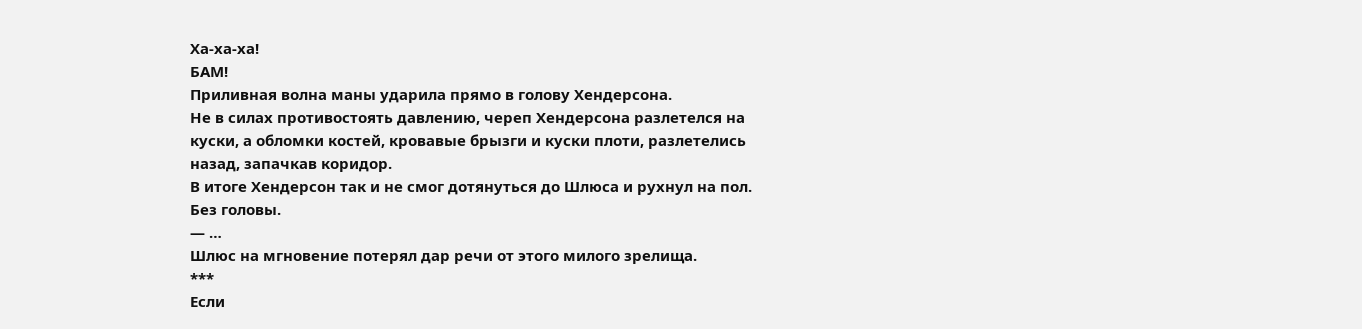Ха-ха-ха!
БАМ!
Приливная волна маны ударила прямо в голову Хендерсона.
Не в силах противостоять давлению, череп Хендерсона разлетелся на куски, а обломки костей, кровавые брызги и куски плоти, разлетелись назад, запачкав коридор.
В итоге Хендерсон так и не смог дотянуться до Шлюса и рухнул на пол. Без головы.
— …
Шлюс на мгновение потерял дар речи от этого милого зрелища.
***
Если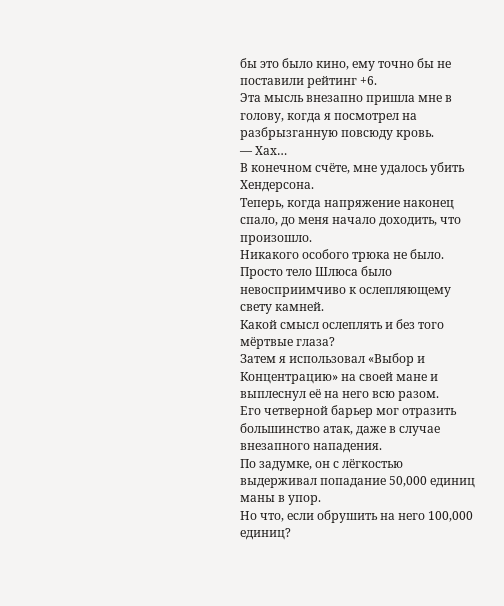бы это было кино, ему точно бы не поставили рейтинг +6.
Эта мысль внезапно пришла мне в голову, когда я посмотрел на разбрызганную повсюду кровь.
— Хах…
В конечном счёте, мне удалось убить Хендерсона.
Теперь, когда напряжение наконец спало, до меня начало доходить, что произошло.
Никакого особого трюка не было.
Просто тело Шлюса было невосприимчиво к ослепляющему свету камней.
Какой смысл ослеплять и без того мёртвые глаза?
Затем я использовал «Выбор и Концентрацию» на своей мане и выплеснул её на него всю разом.
Его четверной барьер мог отразить большинство атак, даже в случае внезапного нападения.
По задумке, он с лёгкостью выдерживал попадание 50,000 единиц маны в упор.
Но что, если обрушить на него 100,000 единиц?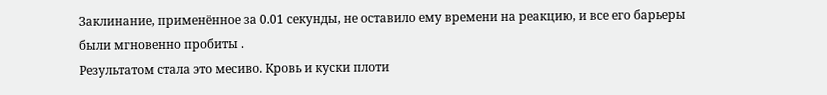Заклинание, применённое за 0.01 секунды, не оставило ему времени на реакцию, и все его барьеры были мгновенно пробиты .
Результатом стала это месиво. Кровь и куски плоти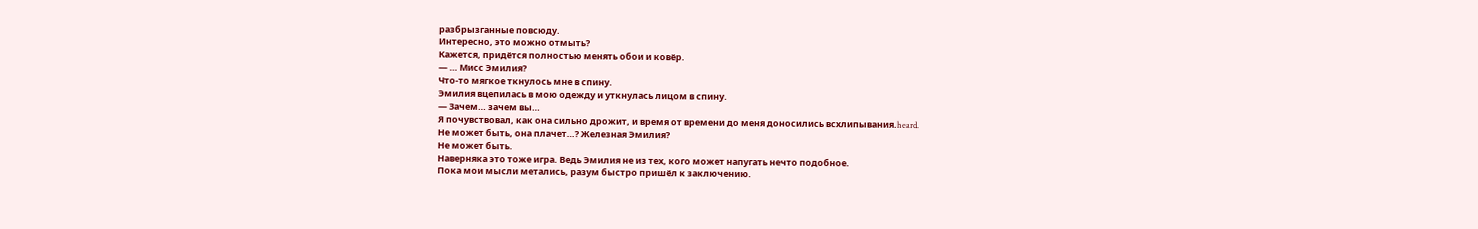разбрызганные повсюду.
Интересно, это можно отмыть?
Кажется, придётся полностью менять обои и ковёр.
— … Мисс Эмилия?
Что-то мягкое ткнулось мне в спину.
Эмилия вцепилась в мою одежду и уткнулась лицом в спину.
— Зачем… зачем вы…
Я почувствовал, как она сильно дрожит, и время от времени до меня доносились всхлипывания.heard.
Не может быть, она плачет…? Железная Эмилия?
Не может быть.
Наверняка это тоже игра. Ведь Эмилия не из тех, кого может напугать нечто подобное.
Пока мои мысли метались, разум быстро пришёл к заключению.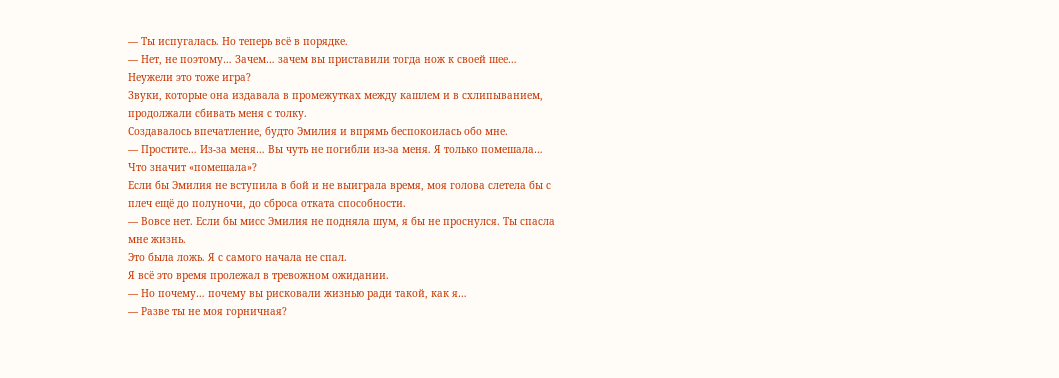— Ты испугалась. Но теперь всё в порядке.
— Нет, не поэтому… Зачем… зачем вы приставили тогда нож к своей шее…
Неужели это тоже игра?
Звуки, которые она издавала в промежутках между кашлем и в схлипыванием, продолжали сбивать меня с толку.
Создавалось впечатление, будто Эмилия и впрямь беспокоилась обо мне.
— Простите… Из-за меня… Вы чуть не погибли из-за меня. Я только помешала…
Что значит «помешала»?
Если бы Эмилия не вступила в бой и не выиграла время, моя голова слетела бы с плеч ещё до полуночи, до сброса отката способности.
— Вовсе нет. Если бы мисс Эмилия не подняла шум, я бы не проснулся. Ты спасла мне жизнь.
Это была ложь. Я с самого начала не спал.
Я всё это время пролежал в тревожном ожидании.
— Но почему… почему вы рисковали жизнью ради такой, как я…
— Разве ты не моя горничная?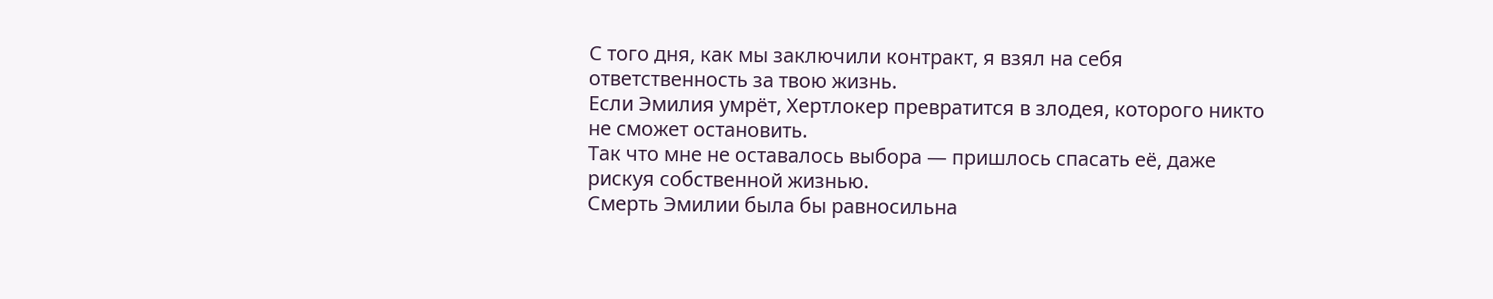С того дня, как мы заключили контракт, я взял на себя ответственность за твою жизнь.
Если Эмилия умрёт, Хертлокер превратится в злодея, которого никто не сможет остановить.
Так что мне не оставалось выбора — пришлось спасать её, даже рискуя собственной жизнью.
Смерть Эмилии была бы равносильна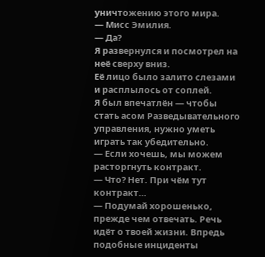уничтожению этого мира.
— Мисс Эмилия.
— Да?
Я развернулся и посмотрел на неё сверху вниз.
Её лицо было залито слезами и расплылось от соплей.
Я был впечатлён — чтобы стать асом Разведывательного управления, нужно уметь играть так убедительно.
— Если хочешь, мы можем расторгнуть контракт.
— Что? Нет. При чём тут контракт…
— Подумай хорошенько, прежде чем отвечать. Речь идёт о твоей жизни. Впредь подобные инциденты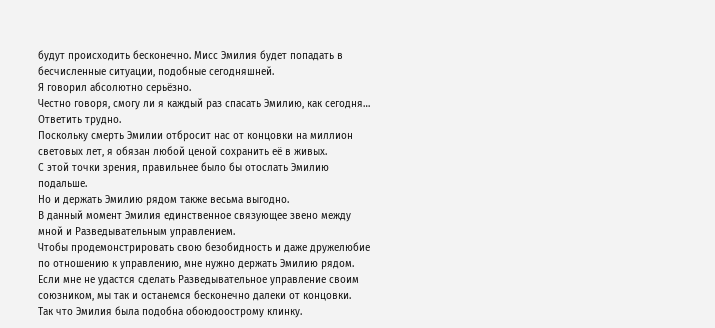будут происходить бесконечно. Мисс Эмилия будет попадать в бесчисленные ситуации, подобные сегодняшней.
Я говорил абсолютно серьёзно.
Честно говоря, смогу ли я каждый раз спасать Эмилию, как сегодня… Ответить трудно.
Поскольку смерть Эмилии отбросит нас от концовки на миллион световых лет, я обязан любой ценой сохранить её в живых.
С этой точки зрения, правильнее было бы отослать Эмилию подальше.
Но и держать Эмилию рядом также весьма выгодно.
В данный момент Эмилия единственное связующее звено между мной и Разведывательным управлением.
Чтобы продемонстрировать свою безобидность и даже дружелюбие по отношению к управлению, мне нужно держать Эмилию рядом.
Если мне не удастся сделать Разведывательное управление своим союзником, мы так и останемся бесконечно далеки от концовки.
Так что Эмилия была подобна обоюдоострому клинку.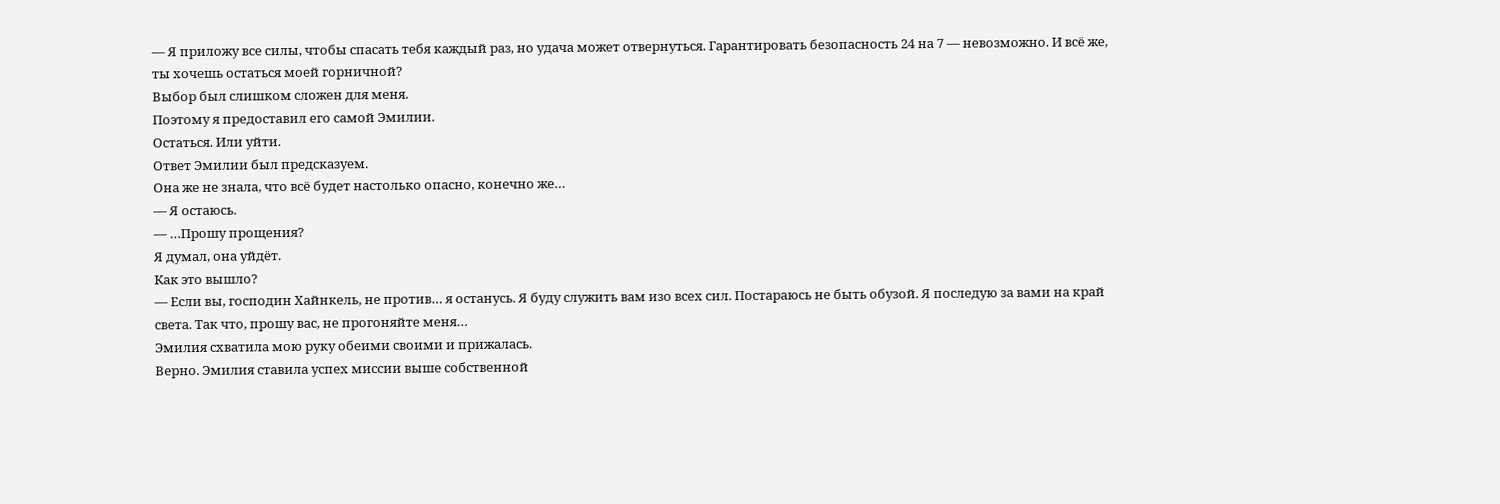— Я приложу все силы, чтобы спасать тебя каждый раз, но удача может отвернуться. Гарантировать безопасность 24 на 7 — невозможно. И всё же, ты хочешь остаться моей горничной?
Выбор был слишком сложен для меня.
Поэтому я предоставил его самой Эмилии.
Остаться. Или уйти.
Ответ Эмилии был предсказуем.
Она же не знала, что всё будет настолько опасно, конечно же…
— Я остаюсь.
— …Прошу прощения?
Я думал, она уйдёт.
Как это вышло?
— Если вы, господин Хайнкель, не против… я останусь. Я буду служить вам изо всех сил. Постараюсь не быть обузой. Я последую за вами на край света. Так что, прошу вас, не прогоняйте меня…
Эмилия схватила мою руку обеими своими и прижалась.
Верно. Эмилия ставила успех миссии выше собственной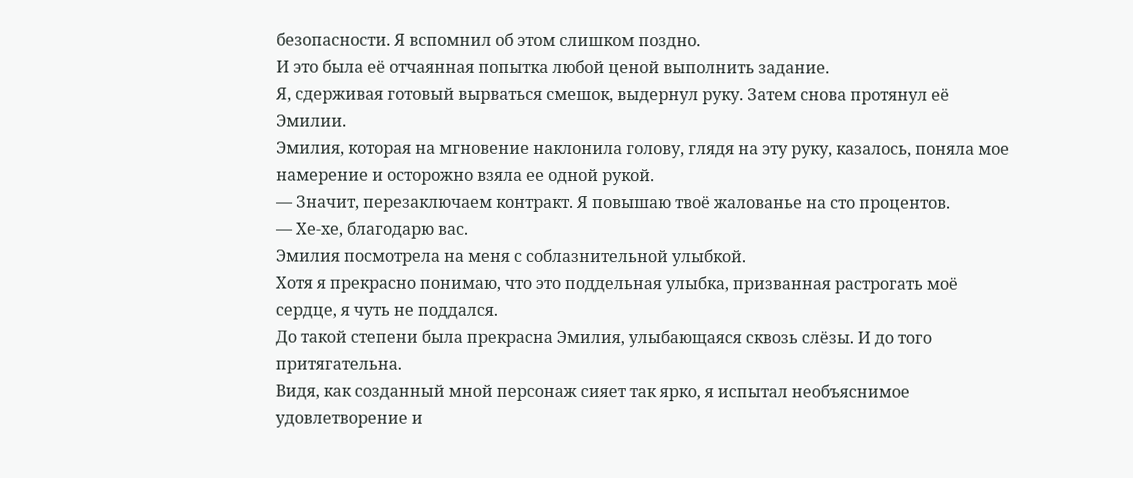безопасности. Я вспомнил об этом слишком поздно.
И это была её отчаянная попытка любой ценой выполнить задание.
Я, сдерживая готовый вырваться смешок, выдернул руку. Затем снова протянул её Эмилии.
Эмилия, которая на мгновение наклонила голову, глядя на эту руку, казалось, поняла мое намерение и осторожно взяла ее одной рукой.
— Значит, перезаключаем контракт. Я повышаю твоё жалованье на сто процентов.
— Хе-хе, благодарю вас.
Эмилия посмотрела на меня с соблазнительной улыбкой.
Хотя я прекрасно понимаю, что это поддельная улыбка, призванная растрогать моё сердце, я чуть не поддался.
До такой степени была прекрасна Эмилия, улыбающаяся сквозь слёзы. И до того притягательна.
Видя, как созданный мной персонаж сияет так ярко, я испытал необъяснимое удовлетворение и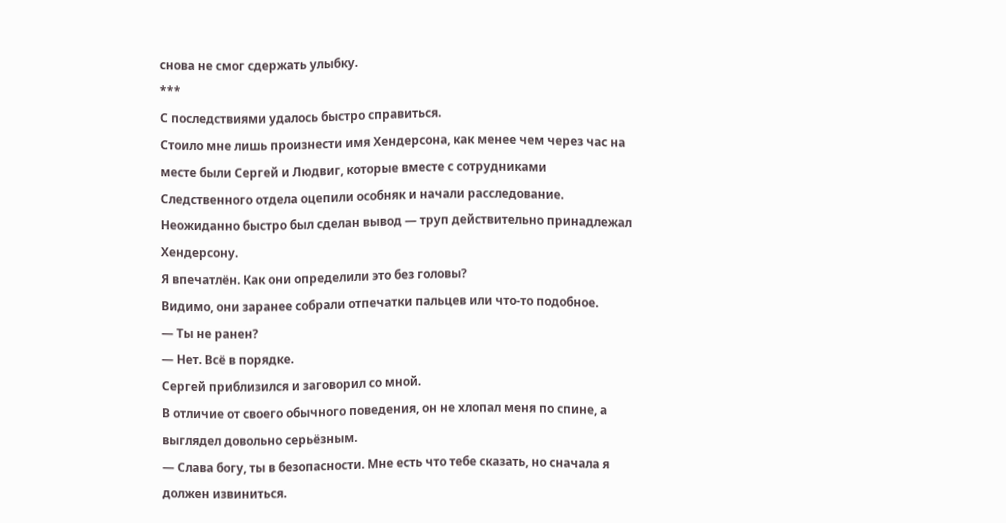снова не смог сдержать улыбку.
***
С последствиями удалось быстро справиться.
Стоило мне лишь произнести имя Хендерсона, как менее чем через час на месте были Сергей и Людвиг, которые вместе с сотрудниками Следственного отдела оцепили особняк и начали расследование.
Неожиданно быстро был сделан вывод — труп действительно принадлежал Хендерсону.
Я впечатлён. Как они определили это без головы?
Видимо, они заранее собрали отпечатки пальцев или что-то подобное.
— Ты не ранен?
— Нет. Всё в порядке.
Сергей приблизился и заговорил со мной.
В отличие от своего обычного поведения, он не хлопал меня по спине, а выглядел довольно серьёзным.
— Слава богу, ты в безопасности. Мне есть что тебе сказать, но сначала я должен извиниться.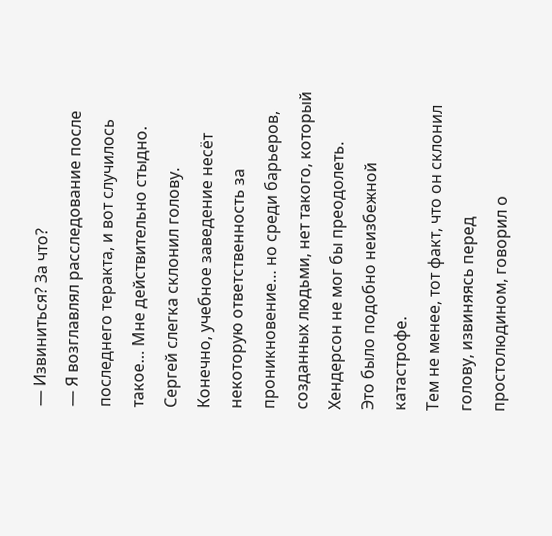— Извиниться? За что?
— Я возглавлял расследование после последнего теракта, и вот случилось такое… Мне действительно стыдно.
Сергей слегка склонил голову.
Конечно, учебное заведение несёт некоторую ответственность за проникновение… но среди барьеров, созданных людьми, нет такого, который Хендерсон не мог бы преодолеть.
Это было подобно неизбежной катастрофе.
Тем не менее, тот факт, что он склонил голову, извиняясь перед простолюдином, говорил о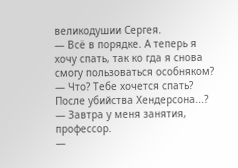великодушии Сергея.
— Всё в порядке. А теперь я хочу спать, так ко гда я снова смогу пользоваться особняком?
— Что? Тебе хочется спать? После убийства Хендерсона...?
— Завтра у меня занятия, профессор.
—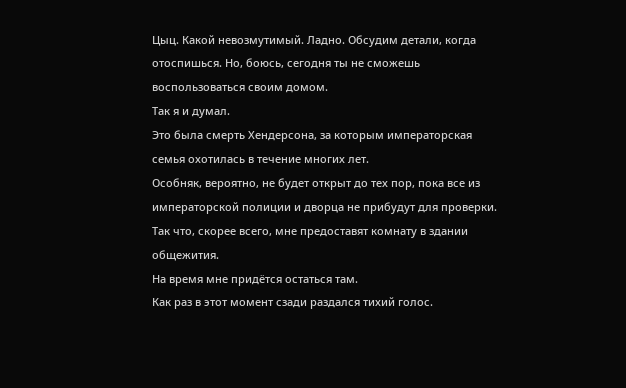Цыц. Какой невозмутимый. Ладно. Обсудим детали, когда отоспишься. Но, боюсь, сегодня ты не сможешь воспользоваться своим домом.
Так я и думал.
Это была смерть Хендерсона, за которым императорская семья охотилась в течение многих лет.
Особняк, вероятно, не будет открыт до тех пор, пока все из императорской полиции и дворца не прибудут для проверки.
Так что, скорее всего, мне предоставят комнату в здании общежития.
На время мне придётся остаться там.
Как раз в этот момент сзади раздался тихий голос.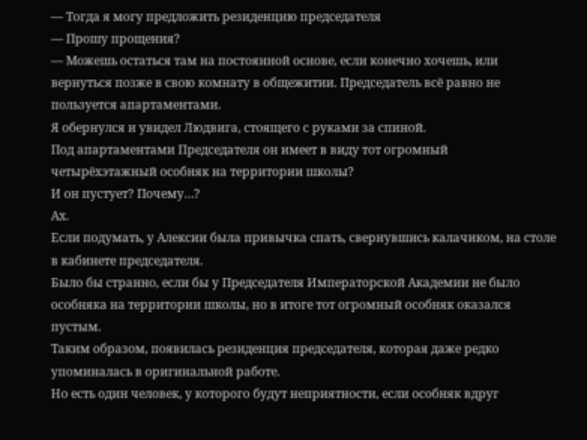— Тогда я могу предложить резиденцию председателя
— Прошу прощения?
— Можешь остаться там на постоянной основе, если конечно хочешь, или вернуться позже в свою комнату в общежитии. Председатель всё равно не пользуется апартаментами.
Я обернулся и увидел Людвига, стоящего с руками за спиной.
Под апартаментами Председателя он имеет в виду тот огромный четырёхэтажный особняк на территории школы?
И он пустует? Почему…?
Ах.
Если подумать, у Алексии была привычка спать, свернувшись калачиком, на столе в кабинете председателя.
Было бы странно, если бы у Председателя Императорской Академии не было особняка на территории школы, но в итоге тот огромный особняк оказался пустым.
Таким образом, появилась резиденция председателя, которая даже редко упоминалась в оригинальной работе.
Но есть один человек, у которого будут неприятности, если особняк вдруг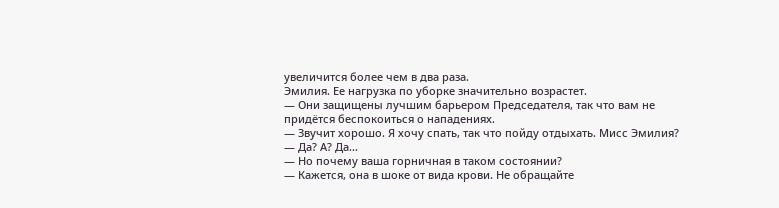увеличится более чем в два раза.
Эмилия. Ее нагрузка по уборке значительно возрастет.
— Они защищены лучшим барьером Председателя, так что вам не придётся беспокоиться о нападениях.
— Звучит хорошо. Я хочу спать, так что пойду отдыхать. Мисс Эмилия?
— Да? А? Да…
— Но почему ваша горничная в таком состоянии?
— Кажется, она в шоке от вида крови. Не обращайте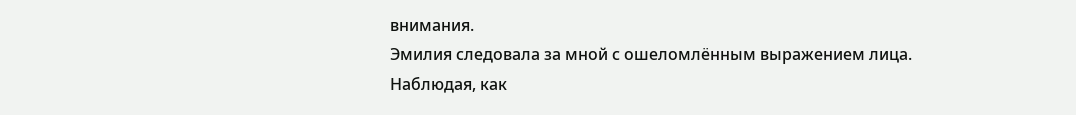внимания.
Эмилия следовала за мной с ошеломлённым выражением лица.
Наблюдая, как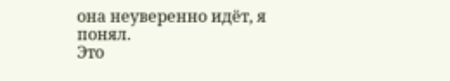она неуверенно идёт, я понял.
Это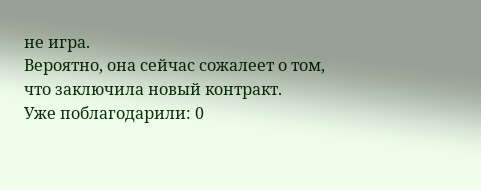не игра.
Вероятно, она сейчас сожалеет о том, что заключила новый контракт.
Уже поблагодарили: 0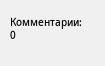Комментарии: 0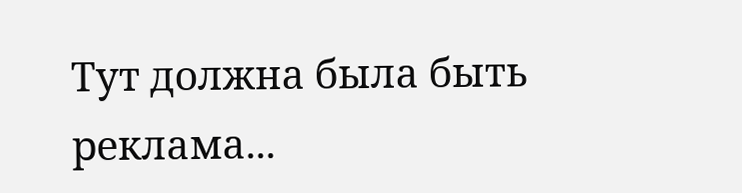Тут должна была быть реклама...